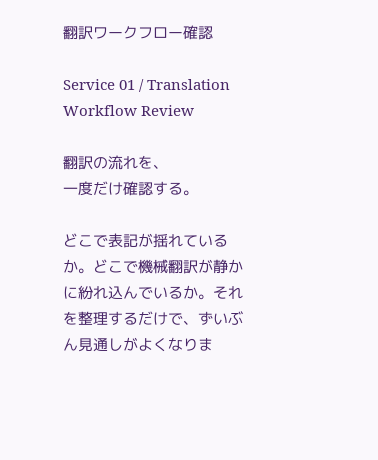翻訳ワークフロー確認

Service 01 / Translation Workflow Review

翻訳の流れを、
一度だけ確認する。

どこで表記が揺れているか。どこで機械翻訳が静かに紛れ込んでいるか。それを整理するだけで、ずいぶん見通しがよくなりま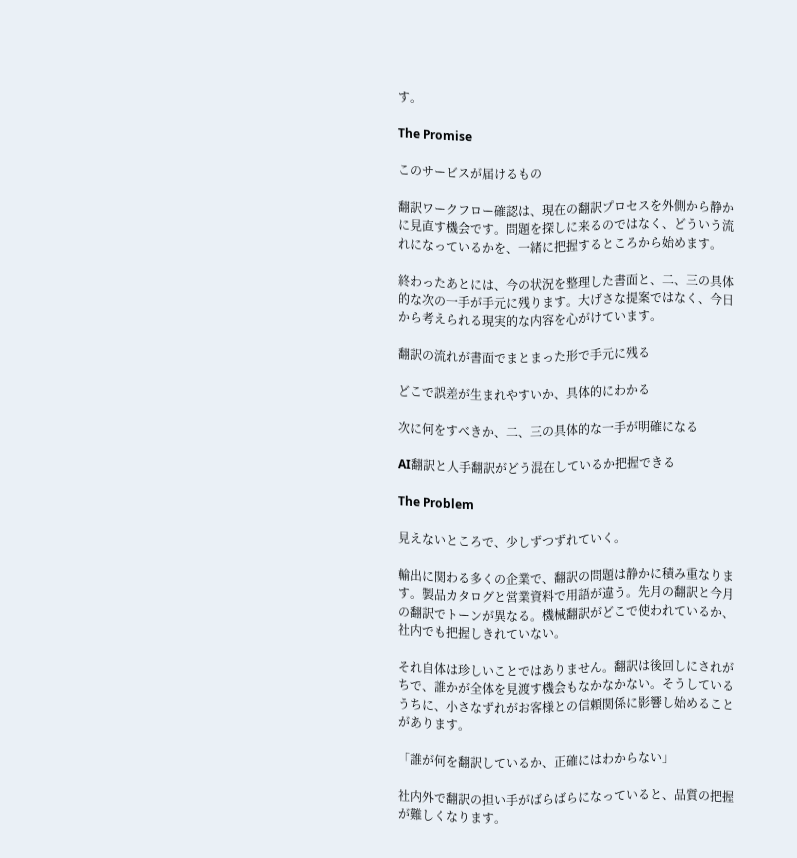す。

The Promise

このサービスが届けるもの

翻訳ワークフロー確認は、現在の翻訳プロセスを外側から静かに見直す機会です。問題を探しに来るのではなく、どういう流れになっているかを、一緒に把握するところから始めます。

終わったあとには、今の状況を整理した書面と、二、三の具体的な次の一手が手元に残ります。大げさな提案ではなく、今日から考えられる現実的な内容を心がけています。

翻訳の流れが書面でまとまった形で手元に残る

どこで誤差が生まれやすいか、具体的にわかる

次に何をすべきか、二、三の具体的な一手が明確になる

AI翻訳と人手翻訳がどう混在しているか把握できる

The Problem

見えないところで、少しずつずれていく。

輸出に関わる多くの企業で、翻訳の問題は静かに積み重なります。製品カタログと営業資料で用語が違う。先月の翻訳と今月の翻訳でトーンが異なる。機械翻訳がどこで使われているか、社内でも把握しきれていない。

それ自体は珍しいことではありません。翻訳は後回しにされがちで、誰かが全体を見渡す機会もなかなかない。そうしているうちに、小さなずれがお客様との信頼関係に影響し始めることがあります。

「誰が何を翻訳しているか、正確にはわからない」

社内外で翻訳の担い手がばらばらになっていると、品質の把握が難しくなります。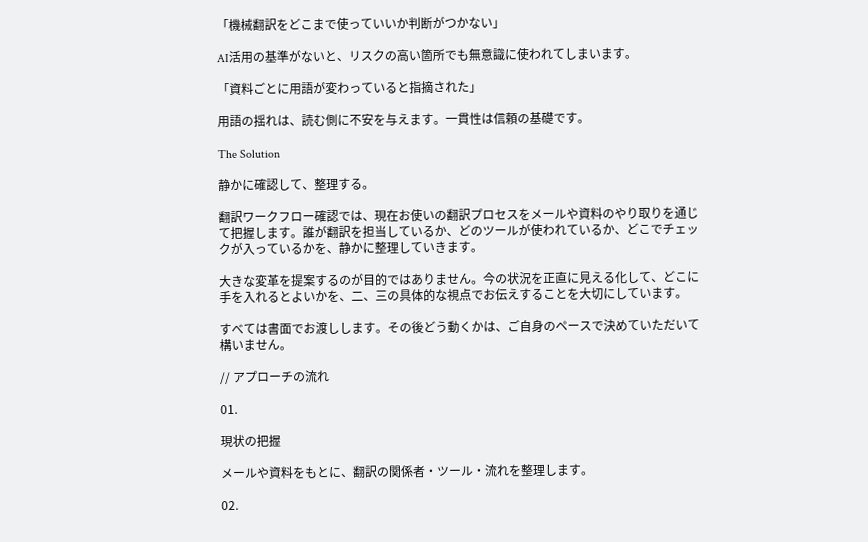「機械翻訳をどこまで使っていいか判断がつかない」

AI活用の基準がないと、リスクの高い箇所でも無意識に使われてしまいます。

「資料ごとに用語が変わっていると指摘された」

用語の揺れは、読む側に不安を与えます。一貫性は信頼の基礎です。

The Solution

静かに確認して、整理する。

翻訳ワークフロー確認では、現在お使いの翻訳プロセスをメールや資料のやり取りを通じて把握します。誰が翻訳を担当しているか、どのツールが使われているか、どこでチェックが入っているかを、静かに整理していきます。

大きな変革を提案するのが目的ではありません。今の状況を正直に見える化して、どこに手を入れるとよいかを、二、三の具体的な視点でお伝えすることを大切にしています。

すべては書面でお渡しします。その後どう動くかは、ご自身のペースで決めていただいて構いません。

// アプローチの流れ

01.

現状の把握

メールや資料をもとに、翻訳の関係者・ツール・流れを整理します。

02.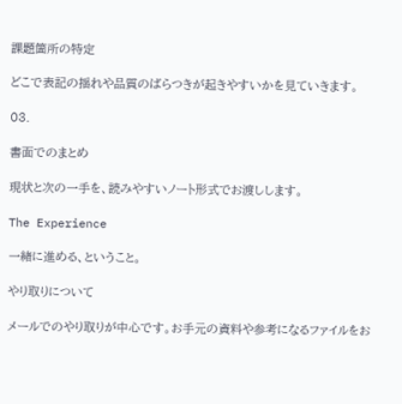課題箇所の特定

どこで表記の揺れや品質のばらつきが起きやすいかを見ていきます。

03.

書面でのまとめ

現状と次の一手を、読みやすいノート形式でお渡しします。

The Experience

一緒に進める、ということ。

やり取りについて

メールでのやり取りが中心です。お手元の資料や参考になるファイルをお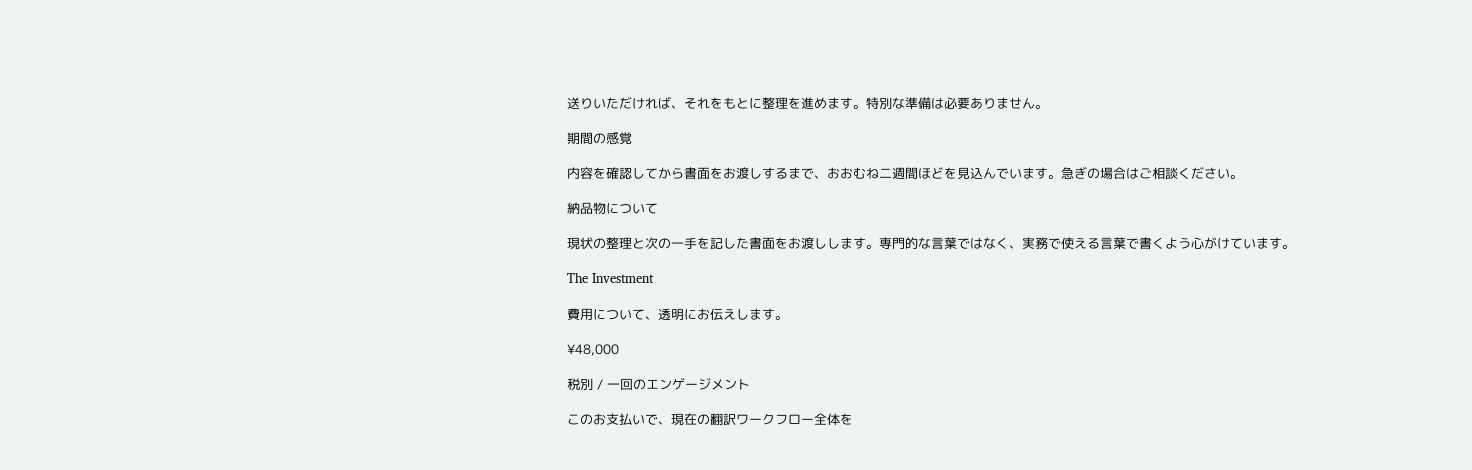送りいただければ、それをもとに整理を進めます。特別な準備は必要ありません。

期間の感覚

内容を確認してから書面をお渡しするまで、おおむね二週間ほどを見込んでいます。急ぎの場合はご相談ください。

納品物について

現状の整理と次の一手を記した書面をお渡しします。専門的な言葉ではなく、実務で使える言葉で書くよう心がけています。

The Investment

費用について、透明にお伝えします。

¥48,000

税別 / 一回のエンゲージメント

このお支払いで、現在の翻訳ワークフロー全体を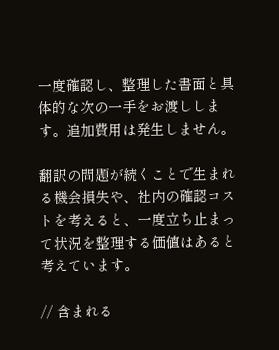一度確認し、整理した書面と具体的な次の一手をお渡しします。追加費用は発生しません。

翻訳の問題が続くことで生まれる機会損失や、社内の確認コストを考えると、一度立ち止まって状況を整理する価値はあると考えています。

// 含まれる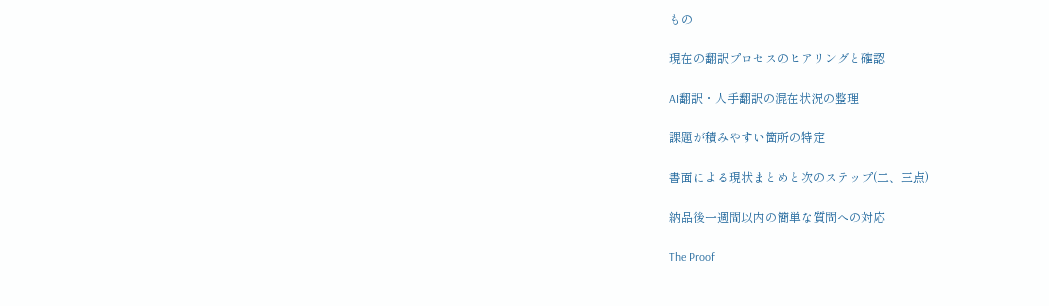もの

現在の翻訳プロセスのヒアリングと確認

AI翻訳・人手翻訳の混在状況の整理

課題が積みやすい箇所の特定

書面による現状まとめと次のステップ(二、三点)

納品後一週間以内の簡単な質問への対応

The Proof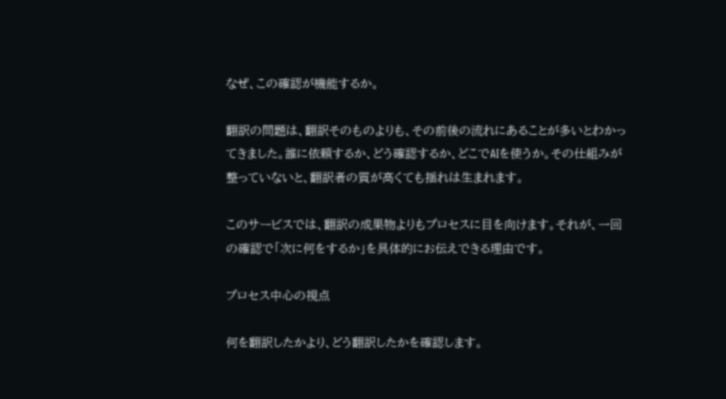なぜ、この確認が機能するか。

翻訳の問題は、翻訳そのものよりも、その前後の流れにあることが多いとわかってきました。誰に依頼するか、どう確認するか、どこでAIを使うか。その仕組みが整っていないと、翻訳者の質が高くても揺れは生まれます。

このサービスでは、翻訳の成果物よりもプロセスに目を向けます。それが、一回の確認で「次に何をするか」を具体的にお伝えできる理由です。

プロセス中心の視点

何を翻訳したかより、どう翻訳したかを確認します。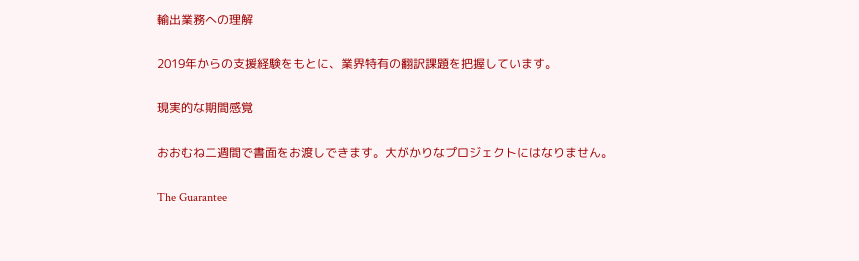輸出業務への理解

2019年からの支援経験をもとに、業界特有の翻訳課題を把握しています。

現実的な期間感覚

おおむね二週間で書面をお渡しできます。大がかりなプロジェクトにはなりません。

The Guarantee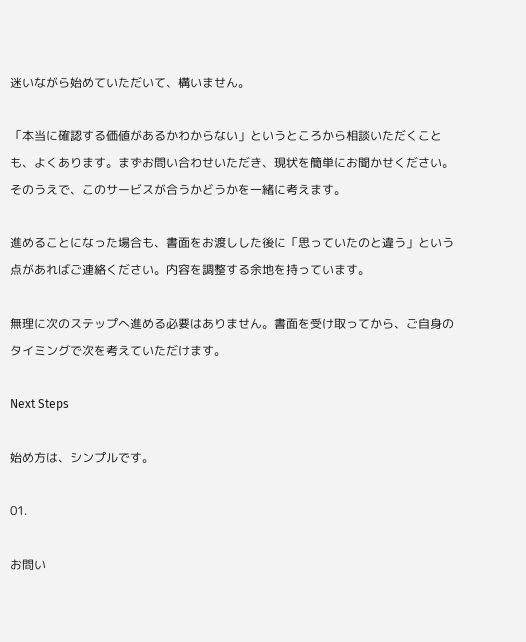迷いながら始めていただいて、構いません。

「本当に確認する価値があるかわからない」というところから相談いただくことも、よくあります。まずお問い合わせいただき、現状を簡単にお聞かせください。そのうえで、このサービスが合うかどうかを一緒に考えます。

進めることになった場合も、書面をお渡しした後に「思っていたのと違う」という点があればご連絡ください。内容を調整する余地を持っています。

無理に次のステップへ進める必要はありません。書面を受け取ってから、ご自身のタイミングで次を考えていただけます。

Next Steps

始め方は、シンプルです。

01.

お問い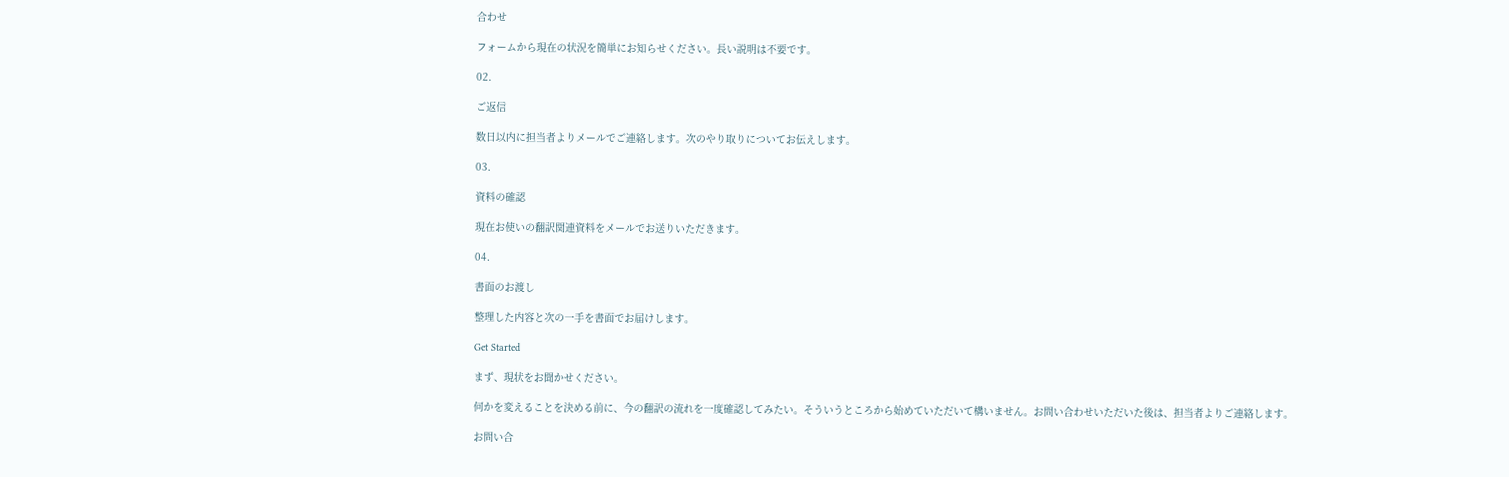合わせ

フォームから現在の状況を簡単にお知らせください。長い説明は不要です。

02.

ご返信

数日以内に担当者よりメールでご連絡します。次のやり取りについてお伝えします。

03.

資料の確認

現在お使いの翻訳関連資料をメールでお送りいただきます。

04.

書面のお渡し

整理した内容と次の一手を書面でお届けします。

Get Started

まず、現状をお聞かせください。

何かを変えることを決める前に、今の翻訳の流れを一度確認してみたい。そういうところから始めていただいて構いません。お問い合わせいただいた後は、担当者よりご連絡します。

お問い合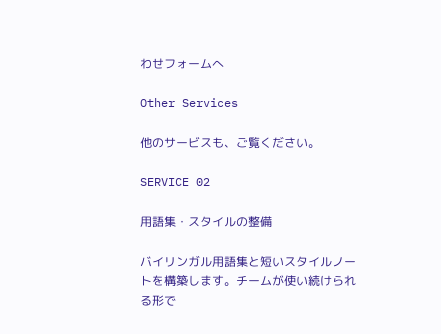わせフォームへ

Other Services

他のサービスも、ご覧ください。

SERVICE 02

用語集・スタイルの整備

バイリンガル用語集と短いスタイルノートを構築します。チームが使い続けられる形で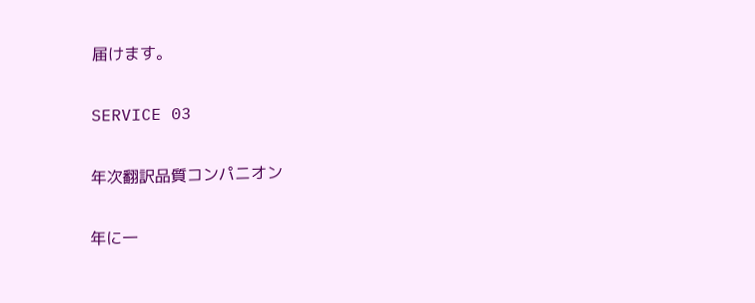届けます。

SERVICE 03

年次翻訳品質コンパニオン

年に一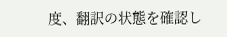度、翻訳の状態を確認し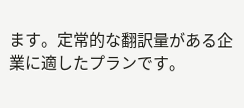ます。定常的な翻訳量がある企業に適したプランです。